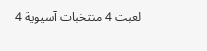لعبت 4 منتخبات آسيوية 4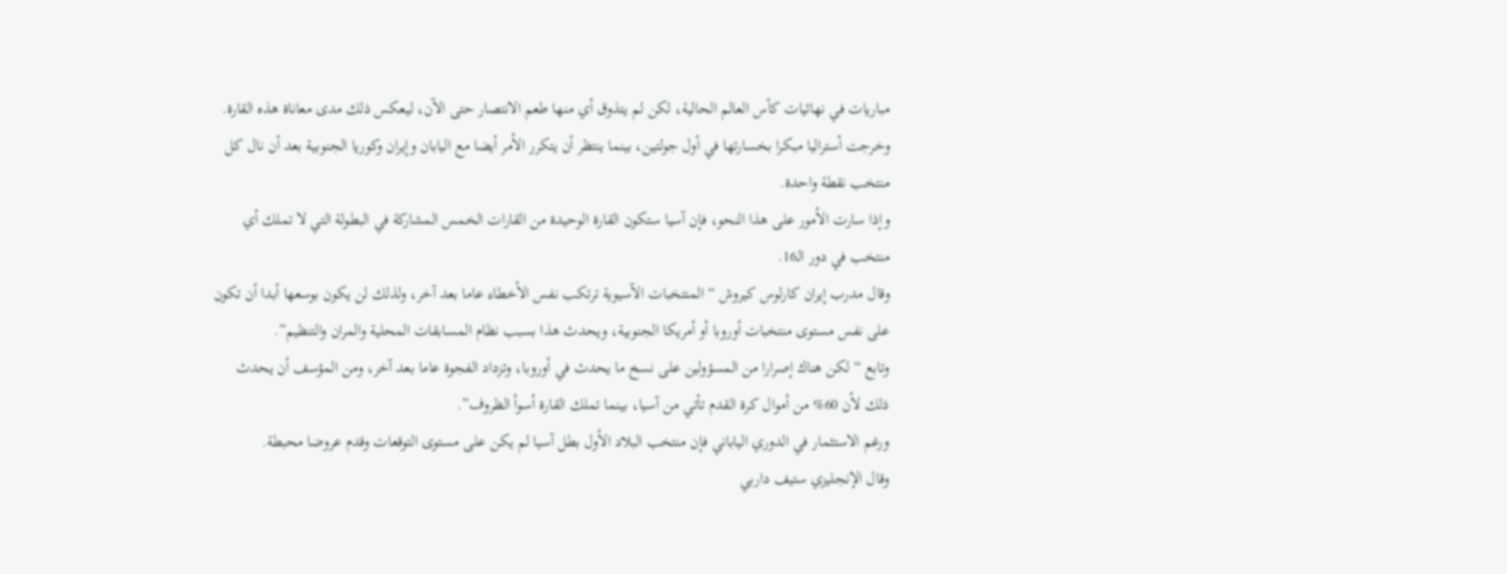مباريات في نهائيات كأس العالم الحالية، لكن لم يتذوق أي منها طعم الانتصار حتى الآن، ليعكس ذلك مدى معاناة هذه القارة.
وخرجت أستراليا مبكرا بخسارتها في أول جولتين، بينما ينتظر أن يتكرر الأمر أيضا مع اليابان وإيران وكوريا الجنوبية بعد أن نال كل منتخب نقطة واحدة.
وإذا سارت الأمور على هذا النحو، فإن آسيا ستكون القارة الوحيدة من القارات الخمس المشاركة في البطولة التي لا تملك أي منتخب في دور الـ16.
وقال مدرب إيران كارلوس كيروش “المنتخبات الآسيوية ترتكب نفس الأخطاء عاما بعد آخر، ولذلك لن يكون بوسعها أبدا أن تكون على نفس مستوى منتخبات أوروبا أو أمريكا الجنوبية، ويحدث هذا بسبب نظام المسابقات المحلية والمران والتنظيم”.
وتابع “لكن هناك إصرارا من المسؤولين على نسخ ما يحدث في أوروبا، وتزداد الفجوة عاما بعد آخر، ومن المؤسف أن يحدث ذلك لأن 60% من أموال كرة القدم تأتي من آسيا، بينما تملك القارة أسوأ الظروف”.
ورغم الاستثمار في الدوري الياباني فإن منتخب البلاد الأول بطل آسيا لم يكن على مستوى التوقعات وقدم عروضا محبطة.
وقال الإنجليزي ستيف داربي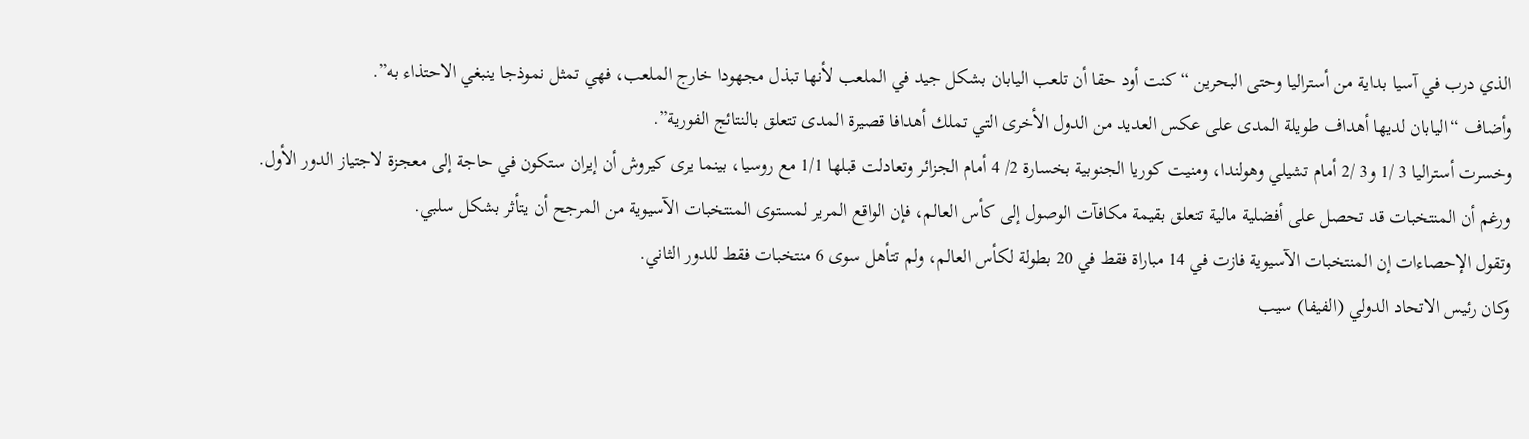الذي درب في آسيا بداية من أستراليا وحتى البحرين “كنت أود حقا أن تلعب اليابان بشكل جيد في الملعب لأنها تبذل مجهودا خارج الملعب، فهي تمثل نموذجا ينبغي الاحتذاء به”.
وأضاف “اليابان لديها أهداف طويلة المدى على عكس العديد من الدول الأخرى التي تملك أهدافا قصيرة المدى تتعلق بالنتائج الفورية”.
وخسرت أستراليا 3 /1 و3 /2 أمام تشيلي وهولندا، ومنيت كوريا الجنوبية بخسارة 2/ 4 أمام الجزائر وتعادلت قبلها 1/1 مع روسيا، بينما يرى كيروش أن إيران ستكون في حاجة إلى معجزة لاجتياز الدور الأول.
ورغم أن المنتخبات قد تحصل على أفضلية مالية تتعلق بقيمة مكافآت الوصول إلى كأس العالم، فإن الواقع المرير لمستوى المنتخبات الآسيوية من المرجح أن يتأثر بشكل سلبي.
وتقول الإحصاءات إن المنتخبات الآسيوية فازت في 14 مباراة فقط في 20 بطولة لكأس العالم، ولم تتأهل سوى 6 منتخبات فقط للدور الثاني.
وكان رئيس الاتحاد الدولي (الفيفا) سيب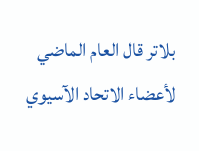بلاتر قال العام الماضي لأعضاء الاتحاد الآسيوي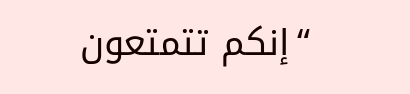“إنكم تتمتعون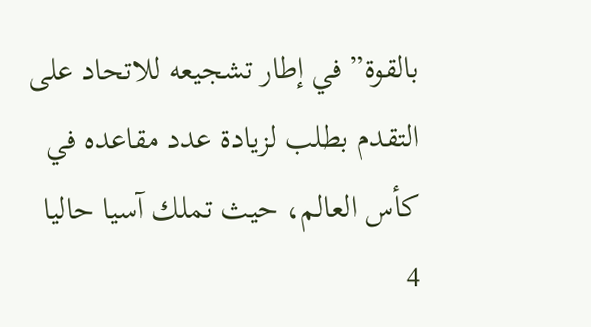بالقوة” في إطار تشجيعه للاتحاد على التقدم بطلب لزيادة عدد مقاعده في كأس العالم، حيث تملك آسيا حاليا 4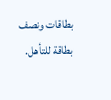بطاقات ونصف بطاقة للتأهل.